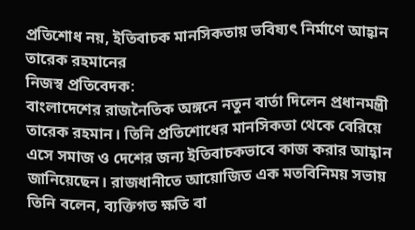প্রতিশোধ নয়, ইতিবাচক মানসিকতায় ভবিষ্যৎ নির্মাণে আহ্বান তারেক রহমানের
নিজস্ব প্রতিবেদক:
বাংলাদেশের রাজনৈতিক অঙ্গনে নতুন বার্তা দিলেন প্রধানমন্ত্রী তারেক রহমান। তিনি প্রতিশোধের মানসিকতা থেকে বেরিয়ে এসে সমাজ ও দেশের জন্য ইতিবাচকভাবে কাজ করার আহ্বান জানিয়েছেন। রাজধানীতে আয়োজিত এক মতবিনিময় সভায় তিনি বলেন, ব্যক্তিগত ক্ষতি বা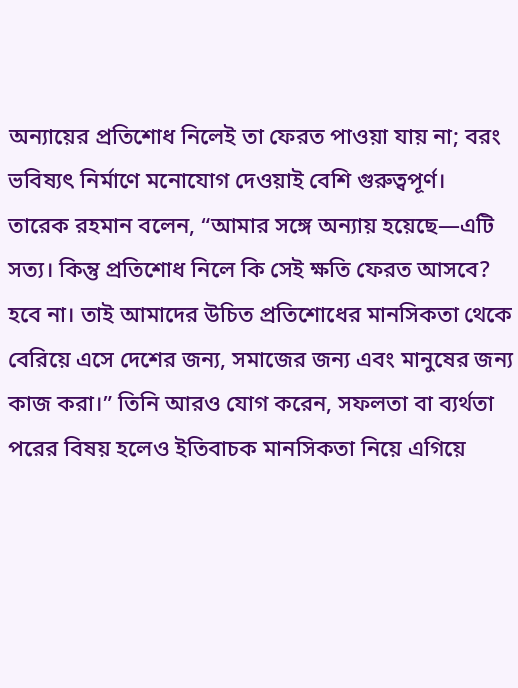অন্যায়ের প্রতিশোধ নিলেই তা ফেরত পাওয়া যায় না; বরং ভবিষ্যৎ নির্মাণে মনোযোগ দেওয়াই বেশি গুরুত্বপূর্ণ।
তারেক রহমান বলেন, “আমার সঙ্গে অন্যায় হয়েছে—এটি সত্য। কিন্তু প্রতিশোধ নিলে কি সেই ক্ষতি ফেরত আসবে? হবে না। তাই আমাদের উচিত প্রতিশোধের মানসিকতা থেকে বেরিয়ে এসে দেশের জন্য, সমাজের জন্য এবং মানুষের জন্য কাজ করা।” তিনি আরও যোগ করেন, সফলতা বা ব্যর্থতা পরের বিষয় হলেও ইতিবাচক মানসিকতা নিয়ে এগিয়ে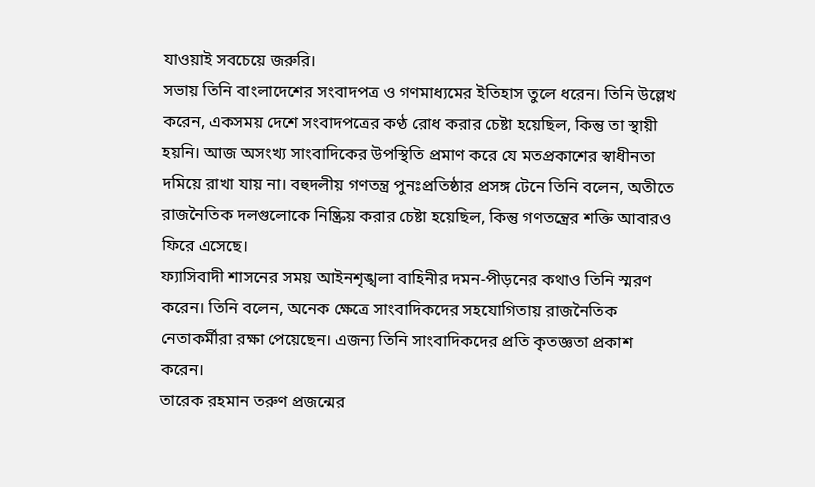যাওয়াই সবচেয়ে জরুরি।
সভায় তিনি বাংলাদেশের সংবাদপত্র ও গণমাধ্যমের ইতিহাস তুলে ধরেন। তিনি উল্লেখ করেন, একসময় দেশে সংবাদপত্রের কণ্ঠ রোধ করার চেষ্টা হয়েছিল, কিন্তু তা স্থায়ী হয়নি। আজ অসংখ্য সাংবাদিকের উপস্থিতি প্রমাণ করে যে মতপ্রকাশের স্বাধীনতা দমিয়ে রাখা যায় না। বহুদলীয় গণতন্ত্র পুনঃপ্রতিষ্ঠার প্রসঙ্গ টেনে তিনি বলেন, অতীতে রাজনৈতিক দলগুলোকে নিষ্ক্রিয় করার চেষ্টা হয়েছিল, কিন্তু গণতন্ত্রের শক্তি আবারও ফিরে এসেছে।
ফ্যাসিবাদী শাসনের সময় আইনশৃঙ্খলা বাহিনীর দমন-পীড়নের কথাও তিনি স্মরণ করেন। তিনি বলেন, অনেক ক্ষেত্রে সাংবাদিকদের সহযোগিতায় রাজনৈতিক নেতাকর্মীরা রক্ষা পেয়েছেন। এজন্য তিনি সাংবাদিকদের প্রতি কৃতজ্ঞতা প্রকাশ করেন।
তারেক রহমান তরুণ প্রজন্মের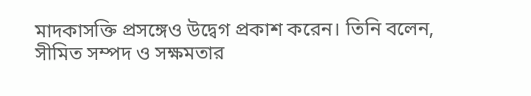মাদকাসক্তি প্রসঙ্গেও উদ্বেগ প্রকাশ করেন। তিনি বলেন, সীমিত সম্পদ ও সক্ষমতার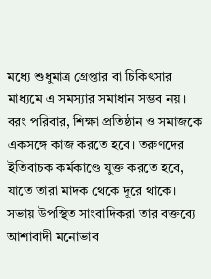মধ্যে শুধুমাত্র গ্রেপ্তার বা চিকিৎসার মাধ্যমে এ সমস্যার সমাধান সম্ভব নয়। বরং পরিবার, শিক্ষা প্রতিষ্ঠান ও সমাজকে একসঙ্গে কাজ করতে হবে। তরুণদের ইতিবাচক কর্মকাণ্ডে যুক্ত করতে হবে, যাতে তারা মাদক থেকে দূরে থাকে।
সভায় উপস্থিত সাংবাদিকরা তার বক্তব্যে আশাবাদী মনোভাব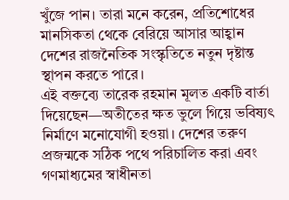খুঁজে পান। তারা মনে করেন, প্রতিশোধের মানসিকতা থেকে বেরিয়ে আসার আহ্বান দেশের রাজনৈতিক সংস্কৃতিতে নতুন দৃষ্টান্ত স্থাপন করতে পারে।
এই বক্তব্যে তারেক রহমান মূলত একটি বার্তা দিয়েছেন—অতীতের ক্ষত ভুলে গিয়ে ভবিষ্যৎ নির্মাণে মনোযোগী হওয়া। দেশের তরুণ প্রজন্মকে সঠিক পথে পরিচালিত করা এবং গণমাধ্যমের স্বাধীনতা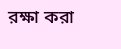রক্ষা করা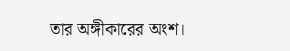তার অঙ্গীকারের অংশ।